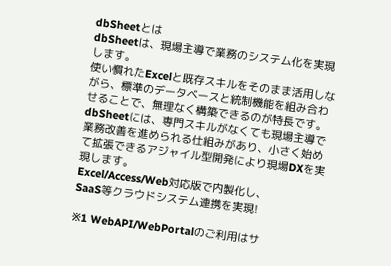dbSheetとは
dbSheetは、現場主導で業務のシステム化を実現します。
使い慣れたExcelと既存スキルをそのまま活用しながら、標準のデータベースと統制機能を組み合わせることで、無理なく構築できるのが特長です。
dbSheetには、専門スキルがなくても現場主導で業務改善を進められる仕組みがあり、小さく始めて拡張できるアジャイル型開発により現場DXを実現します。
Excel/Access/Web対応版で内製化し、
SaaS等クラウドシステム連携を実現!

※1 WebAPI/WebPortalのご利用はサ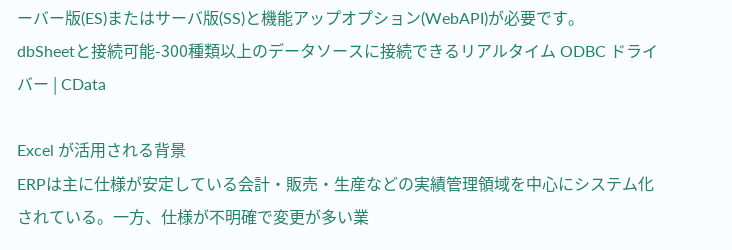ーバー版(ES)またはサーバ版(SS)と機能アップオプション(WebAPI)が必要です。
dbSheetと接続可能-300種類以上のデータソースに接続できるリアルタイム ODBC ドライバー | CData

Excel が活用される背景
ERPは主に仕様が安定している会計・販売・生産などの実績管理領域を中心にシステム化されている。一方、仕様が不明確で変更が多い業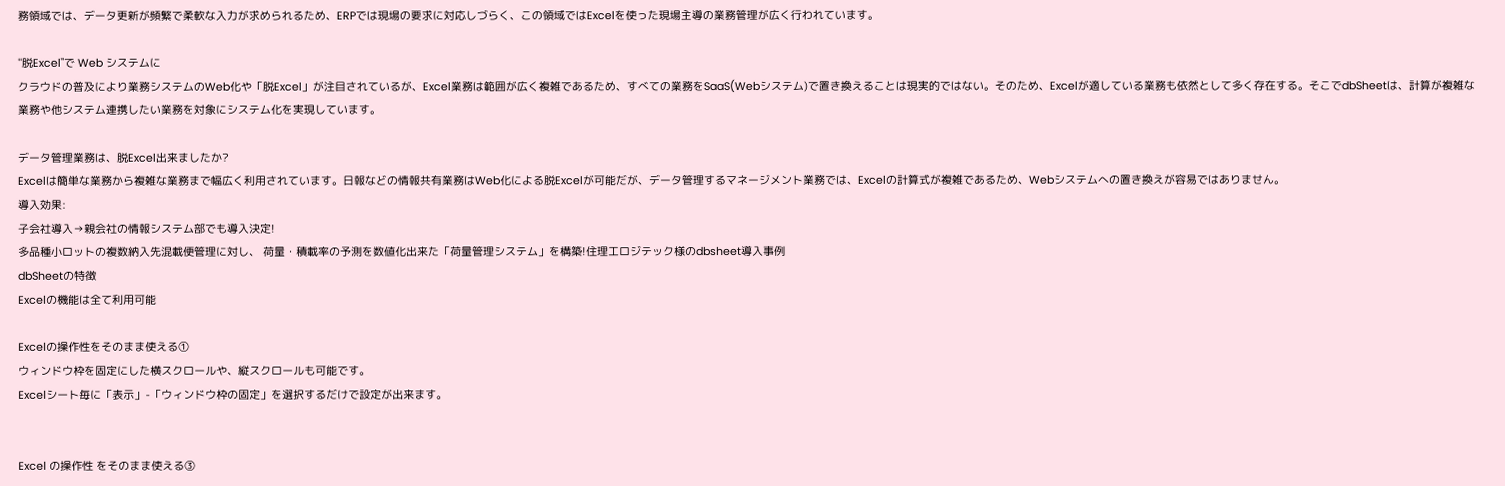務領域では、データ更新が頻繁で柔軟な入力が求められるため、ERPでは現場の要求に対応しづらく、この領域ではExcelを使った現場主導の業務管理が広く行われています。

"脱Excel"で Web システムに
クラウドの普及により業務システムのWeb化や「脱Excel」が注目されているが、Excel業務は範囲が広く複雑であるため、すべての業務をSaaS(Webシステム)で置き換えることは現実的ではない。そのため、Excelが適している業務も依然として多く存在する。そこでdbSheetは、計算が複雑な業務や他システム連携したい業務を対象にシステム化を実現しています。

データ管理業務は、脱Excel出来ましたか?
Excelは簡単な業務から複雑な業務まで幅広く利用されています。日報などの情報共有業務はWeb化による脱Excelが可能だが、データ管理するマネージメント業務では、Excelの計算式が複雑であるため、Webシステムへの置き換えが容易ではありません。
導入効果:
子会社導入→親会社の情報システム部でも導入決定!
多品種小ロットの複数納入先混載便管理に対し、 荷量・積載率の予測を数値化出来た「荷量管理システム」を構築!住理工ロジテック様のdbsheet導入事例
dbSheetの特徴
Excelの機能は全て利用可能

Excelの操作性をそのまま使える①
ウィンドウ枠を固定にした横スクロールや、縦スクロールも可能です。
Excelシート毎に「表示」-「ウィンドウ枠の固定」を選択するだけで設定が出来ます。


Excel の操作性 をそのまま使える③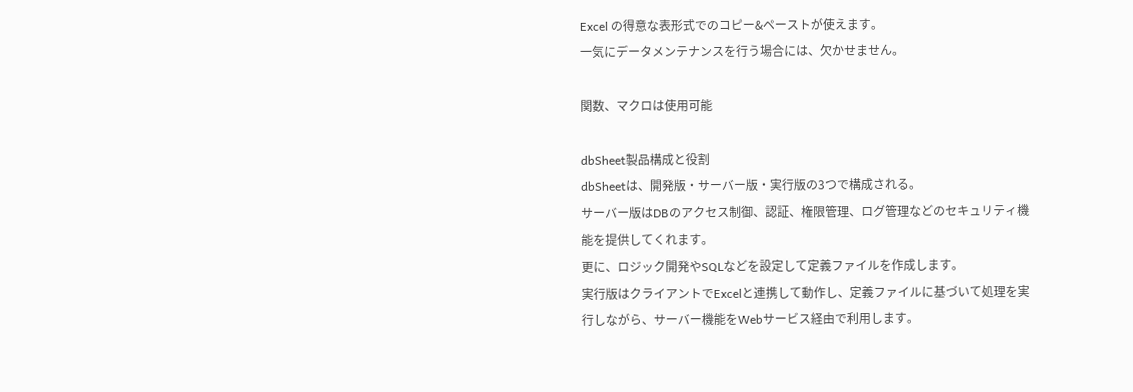Excel の得意な表形式でのコピー&ペーストが使えます。
一気にデータメンテナンスを行う場合には、欠かせません。

関数、マクロは使用可能

dbSheet製品構成と役割
dbSheetは、開発版・サーバー版・実行版の3つで構成される。
サーバー版はDBのアクセス制御、認証、権限管理、ログ管理などのセキュリティ機能を提供してくれます。
更に、ロジック開発やSQLなどを設定して定義ファイルを作成します。
実行版はクライアントでExcelと連携して動作し、定義ファイルに基づいて処理を実行しながら、サーバー機能をWebサービス経由で利用します。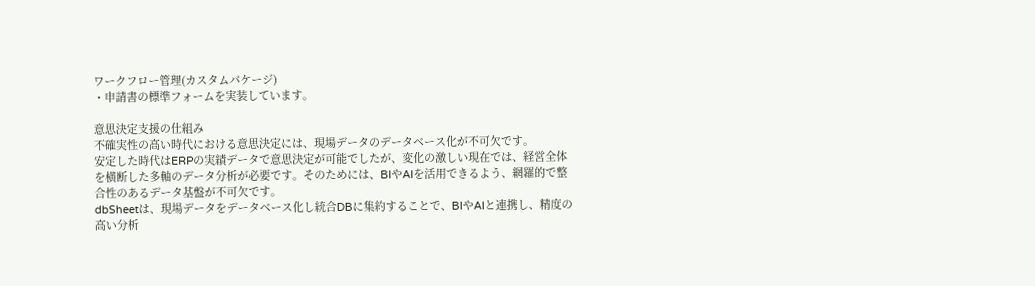ワークフロー管理(カスタムパケージ)
・申請書の標準フォームを実装しています。

意思決定支援の仕組み
不確実性の高い時代における意思決定には、現場データのデータベース化が不可欠です。
安定した時代はERPの実績データで意思決定が可能でしたが、変化の激しい現在では、経営全体を横断した多軸のデータ分析が必要です。そのためには、BIやAIを活用できるよう、網羅的で整合性のあるデータ基盤が不可欠です。
dbSheetは、現場データをデータベース化し統合DBに集約することで、BIやAIと連携し、精度の高い分析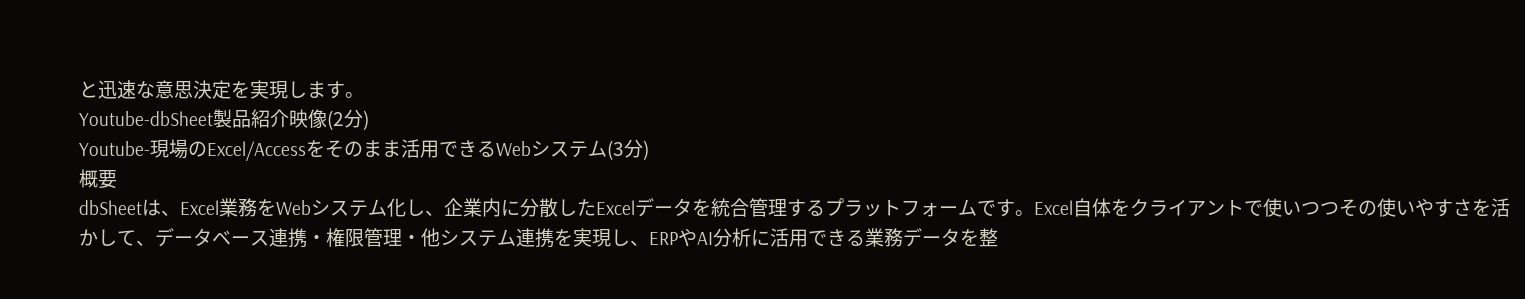と迅速な意思決定を実現します。
Youtube-dbSheet製品紹介映像(2分)
Youtube-現場のExcel/Accessをそのまま活用できるWebシステム(3分)
概要
dbSheetは、Excel業務をWebシステム化し、企業内に分散したExcelデータを統合管理するプラットフォームです。Excel自体をクライアントで使いつつその使いやすさを活かして、データベース連携・権限管理・他システム連携を実現し、ERPやAI分析に活用できる業務データを整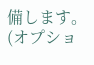備します。
(オプショ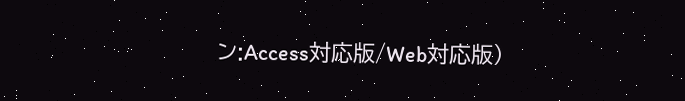ン:Access対応版/Web対応版)